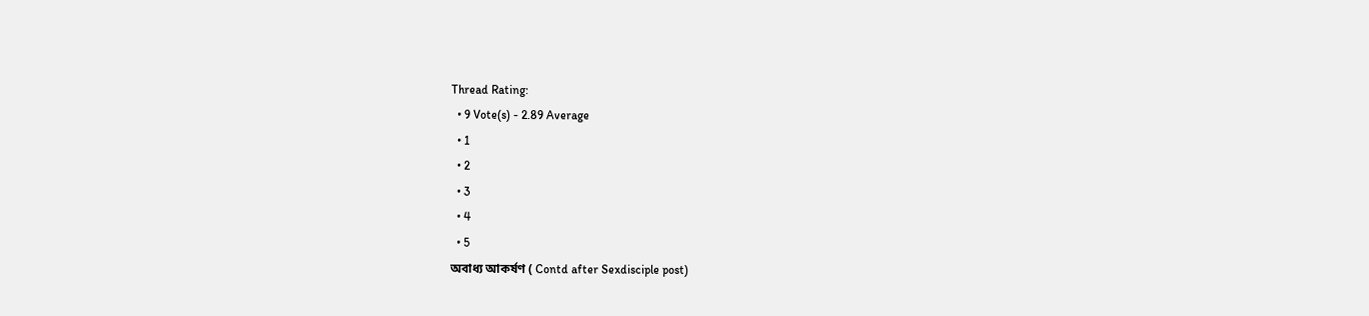Thread Rating:
  • 9 Vote(s) - 2.89 Average
  • 1
  • 2
  • 3
  • 4
  • 5
অবাধ্য আকর্ষণ ( Contd after Sexdisciple post)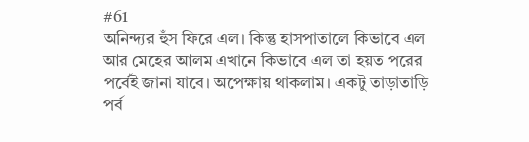#61
অনিন্দ্যর হুঁস ফিরে এল। কিন্তু হাসপাতালে কিভাবে এল আর মেহের আলম এখানে কিভাবে এল তা হয়ত পরের পর্বেই জানা যাবে। অপেক্ষায় থাকলাম। একটু তাড়াতাড়ি পর্ব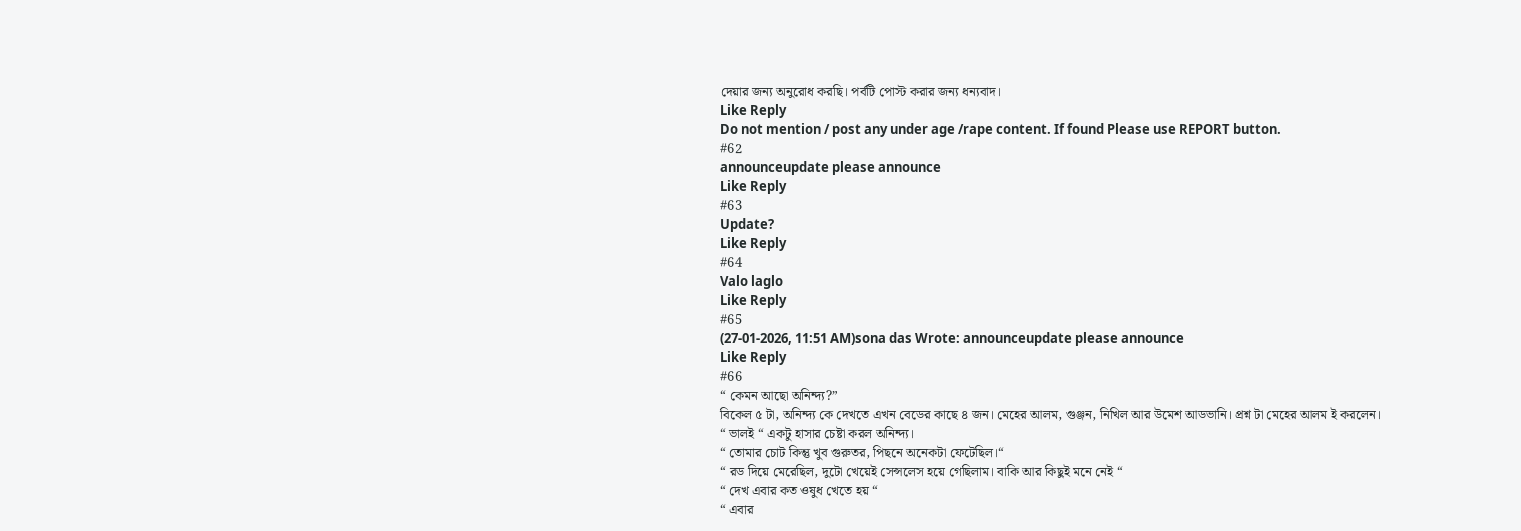দেয়ার জন্য অনুরোধ করছি। পর্বটি পোস্ট করার জন্য ধন্যবাদ।
Like Reply
Do not mention / post any under age /rape content. If found Please use REPORT button.
#62
announceupdate please announce
Like Reply
#63
Update?
Like Reply
#64
Valo laglo
Like Reply
#65
(27-01-2026, 11:51 AM)sona das Wrote: announceupdate please announce
Like Reply
#66
“ কেমন আছো অনিন্দ্য?”
বিকেল ৫ টা, অনিন্দ্য কে দেখতে এখন বেডের কাছে ৪ জন। মেহের আলম, গুঞ্জন, নিখিল আর উমেশ আডভানি। প্রশ্ন টা মেহের আলম ই করলেন।
“ ভালই “ একটু হাসার চেষ্টা করল অনিন্দ্য।
“ তোমার চোট কিন্তু খুব গুরুতর, পিছনে অনেকটা ফেটেছিল।“
“ রড দিয়ে মেরেছিল, দুটো খেয়েই সেন্সলেস হয়ে গেছিলাম। বাকি আর কিছুই মনে নেই “
“ দেখ এবার কত ওষুধ খেতে হয় “
“ এবার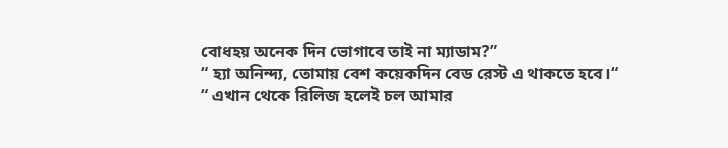বোধহয় অনেক দিন ভোগাবে তাই না ম্যাডাম?”
“ হ্যা অনিন্দ্য, তোমায় বেশ কয়েকদিন বেড রেস্ট এ থাকতে হবে।“
“ এখান থেকে রিলিজ হলেই চল আমার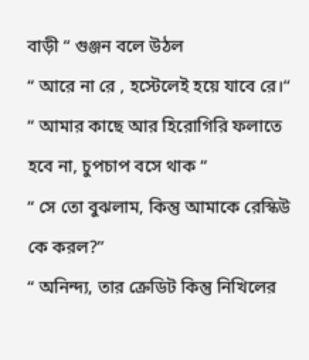বাড়ী “ গুঞ্জন বলে উঠল
“ আরে না রে , হস্টেলেই হয়ে যাবে রে।“
“ আমার কাছে আর হিরোগিরি ফলাতে হবে না, চুপচাপ বসে থাক “
“ সে তো বুঝলাম, কিন্তু আমাকে রেস্কিউ কে করল?”
“ অনিন্দ্য, তার ক্রেডিট কিন্তু নিখিলের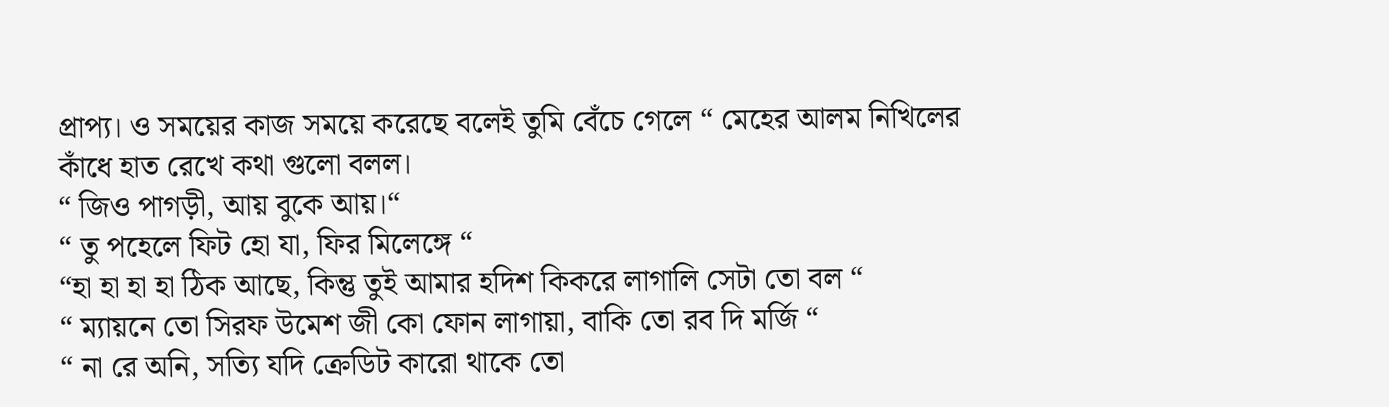প্রাপ্য। ও সময়ের কাজ সময়ে করেছে বলেই তুমি বেঁচে গেলে “ মেহের আলম নিখিলের কাঁধে হাত রেখে কথা গুলো বলল।
“ জিও পাগড়ী, আয় বুকে আয়।“
“ তু পহেলে ফিট হো যা, ফির মিলেঙ্গে “
“হা হা হা হা ঠিক আছে, কিন্তু তুই আমার হদিশ কিকরে লাগালি সেটা তো বল “
“ ম্যায়নে তো সিরফ উমেশ জী কো ফোন লাগায়া, বাকি তো রব দি মর্জি “
“ না রে অনি, সত্যি যদি ক্রেডিট কারো থাকে তো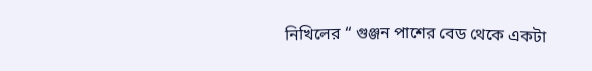নিখিলের “ গুঞ্জন পাশের বেড থেকে একটা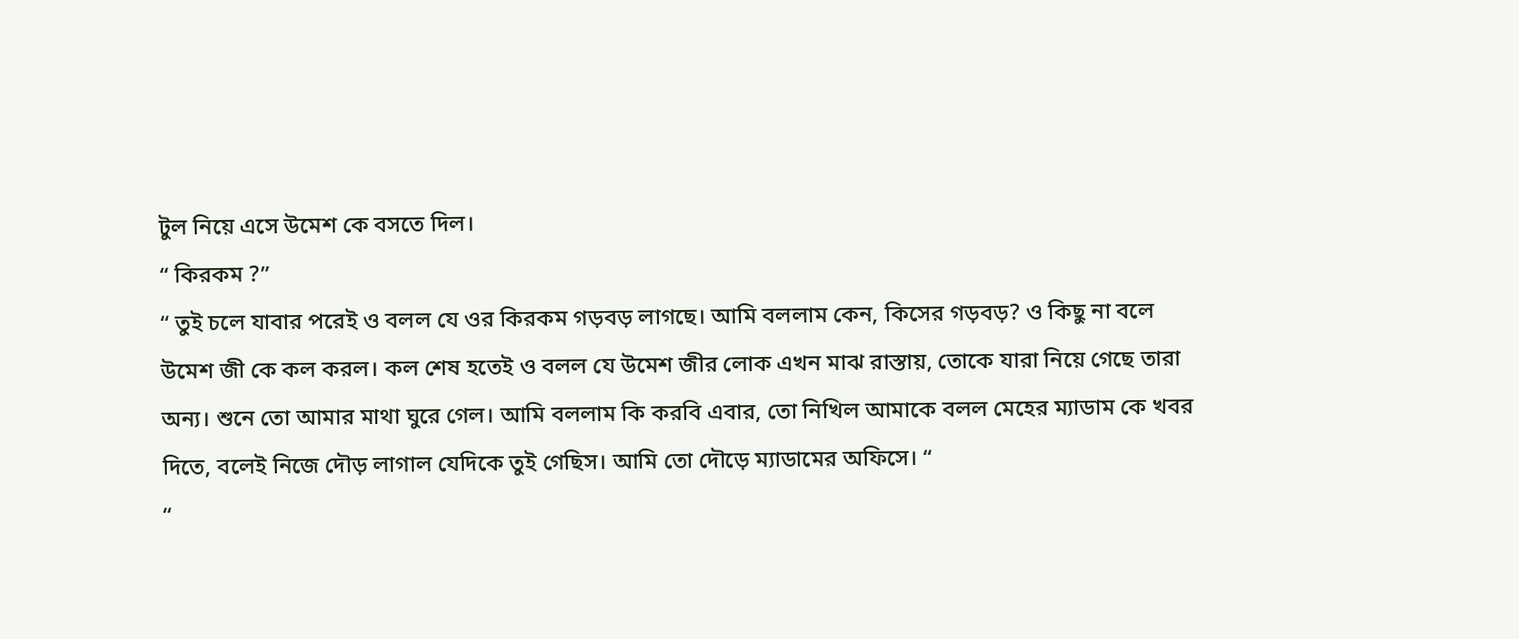টুল নিয়ে এসে উমেশ কে বসতে দিল।
“ কিরকম ?”
“ তুই চলে যাবার পরেই ও বলল যে ওর কিরকম গড়বড় লাগছে। আমি বললাম কেন, কিসের গড়বড়? ও কিছু না বলে উমেশ জী কে কল করল। কল শেষ হতেই ও বলল যে উমেশ জীর লোক এখন মাঝ রাস্তায়, তোকে যারা নিয়ে গেছে তারা অন্য। শুনে তো আমার মাথা ঘুরে গেল। আমি বললাম কি করবি এবার, তো নিখিল আমাকে বলল মেহের ম্যাডাম কে খবর দিতে, বলেই নিজে দৌড় লাগাল যেদিকে তুই গেছিস। আমি তো দৌড়ে ম্যাডামের অফিসে। “
“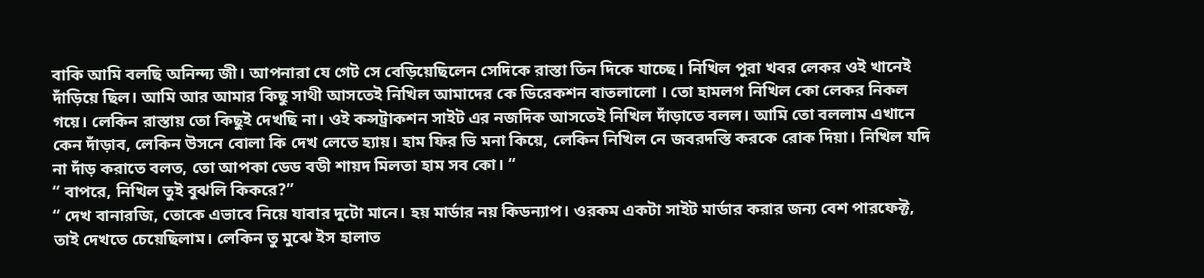বাকি আমি বলছি অনিন্দ্য জী। আপনারা যে গেট সে বেড়িয়েছিলেন সেদিকে রাস্তা তিন দিকে যাচ্ছে। নিখিল পুরা খবর লেকর ওই খানেই দাঁড়িয়ে ছিল। আমি আর আমার কিছু সাথী আসতেই নিখিল আমাদের কে ডিরেকশন বাতলালো । তো হামলগ নিখিল কো লেকর নিকল গয়ে। লেকিন রাস্তায় তো কিছুই দেখছি না। ওই কন্সট্রাকশন সাইট এর নজদিক আসতেই নিখিল দাঁড়াতে বলল। আমি তো বললাম এখানে কেন দাঁড়াব, লেকিন উসনে বোলা কি দেখ লেতে হ্যায়। হাম ফির ভি মনা কিয়ে, লেকিন নিখিল নে জবরদস্তি করকে রোক দিয়া। নিখিল যদি না দাঁড় করাতে বলত, তো আপকা ডেড বডী শায়দ মিলতা হাম সব কো। “
“ বাপরে, নিখিল তুই বুঝলি কিকরে?”
“ দেখ বানারজি, তোকে এভাবে নিয়ে যাবার দুটো মানে। হয় মার্ডার নয় কিডন্যাপ। ওরকম একটা সাইট মার্ডার করার জন্য বেশ পারফেক্ট, তাই দেখতে চেয়েছিলাম। লেকিন তু মুঝে ইস হালাত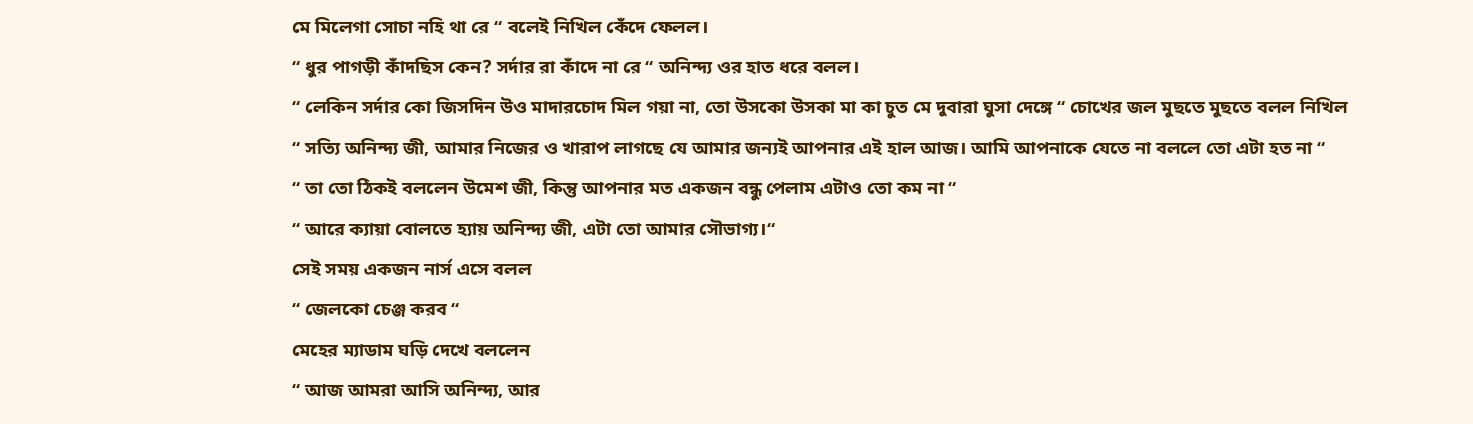মে মিলেগা সোচা নহি থা রে “ বলেই নিখিল কেঁদে ফেলল।
“ ধুর পাগড়ী কাঁদছিস কেন? সর্দার রা কাঁদে না রে “ অনিন্দ্য ওর হাত ধরে বলল।
“ লেকিন সর্দার কো জিসদিন উও মাদারচোদ মিল গয়া না, তো উসকো উসকা মা কা চুত মে দুবারা ঘুসা দেঙ্গে “ চোখের জল মুছতে মুছতে বলল নিখিল
“ সত্যি অনিন্দ্য জী, আমার নিজের ও খারাপ লাগছে যে আমার জন্যই আপনার এই হাল আজ। আমি আপনাকে যেতে না বললে তো এটা হত না “
“ তা তো ঠিকই বললেন উমেশ জী, কিন্তু আপনার মত একজন বন্ধু পেলাম এটাও তো কম না “
“ আরে ক্যায়া বোলতে হ্যায় অনিন্দ্য জী, এটা তো আমার সৌভাগ্য।“
সেই সময় একজন নার্স এসে বলল
“ জেলকো চেঞ্জ করব “
মেহের ম্যাডাম ঘড়ি দেখে বললেন
“ আজ আমরা আসি অনিন্দ্য, আর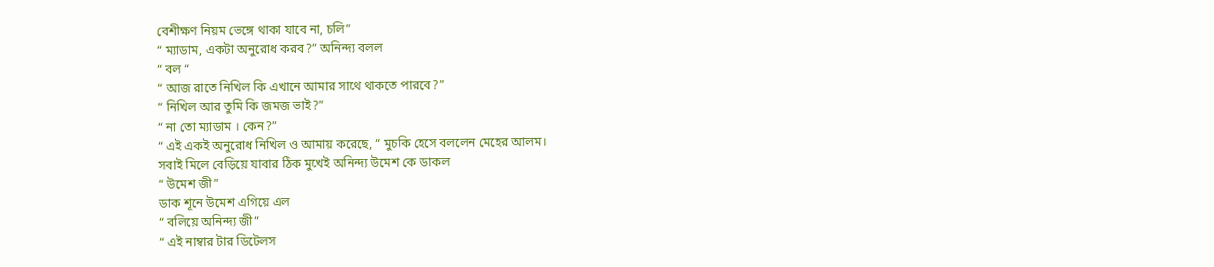বেশীক্ষণ নিয়ম ভেঙ্গে থাকা যাবে না, চলি”
“ ম্যাডাম, একটা অনুরোধ করব?” অনিন্দ্য বলল
“ বল “
“ আজ রাতে নিখিল কি এখানে আমার সাথে থাকতে পারবে?”
“ নিখিল আর তুমি কি জমজ ভাই?”
“ না তো ম্যাডাম । কেন?”
“ এই একই অনুরোধ নিখিল ও আমায় করেছে, “ মুচকি হেসে বললেন মেহের আলম।
সবাই মিলে বেড়িয়ে যাবার ঠিক মুখেই অনিন্দ্য উমেশ কে ডাকল
“ উমেশ জী”
ডাক শূনে উমেশ এগিয়ে এল
“ বলিয়ে অনিন্দ্য জী”
“ এই নাম্বার টার ডিটেলস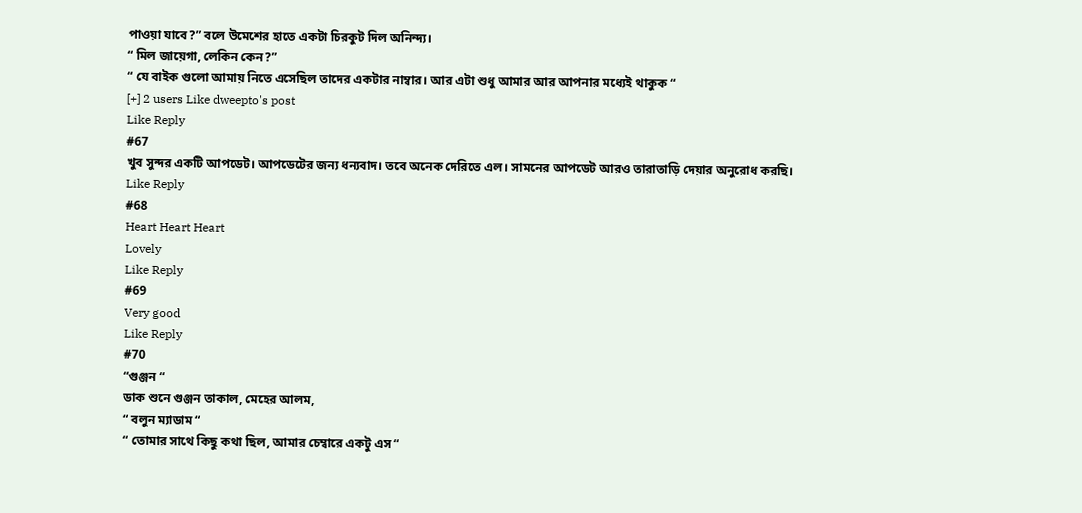পাওয়া যাবে?” বলে উমেশের হাতে একটা চিরকুট দিল অনিন্দ্য।
“ মিল জায়েগা, লেকিন কেন?”
“ যে বাইক গুলো আমায় নিতে এসেছিল তাদের একটার নাম্বার। আর এটা শুধু আমার আর আপনার মধ্যেই থাকুক “
[+] 2 users Like dweepto's post
Like Reply
#67
খুব সুন্দর একটি আপডেট। আপডেটের জন্য ধন্যবাদ। তবে অনেক দেরিতে এল। সামনের আপডেট আরও তারাতাড়ি দেয়ার অনুরোধ করছি।
Like Reply
#68
Heart Heart Heart
Lovely
Like Reply
#69
Very good
Like Reply
#70
“গুঞ্জন “
ডাক শুনে গুঞ্জন তাকাল, মেহের আলম,
“ বলুন ম্যাডাম “
“ তোমার সাথে কিছু কথা ছিল, আমার চেম্বারে একটু এস “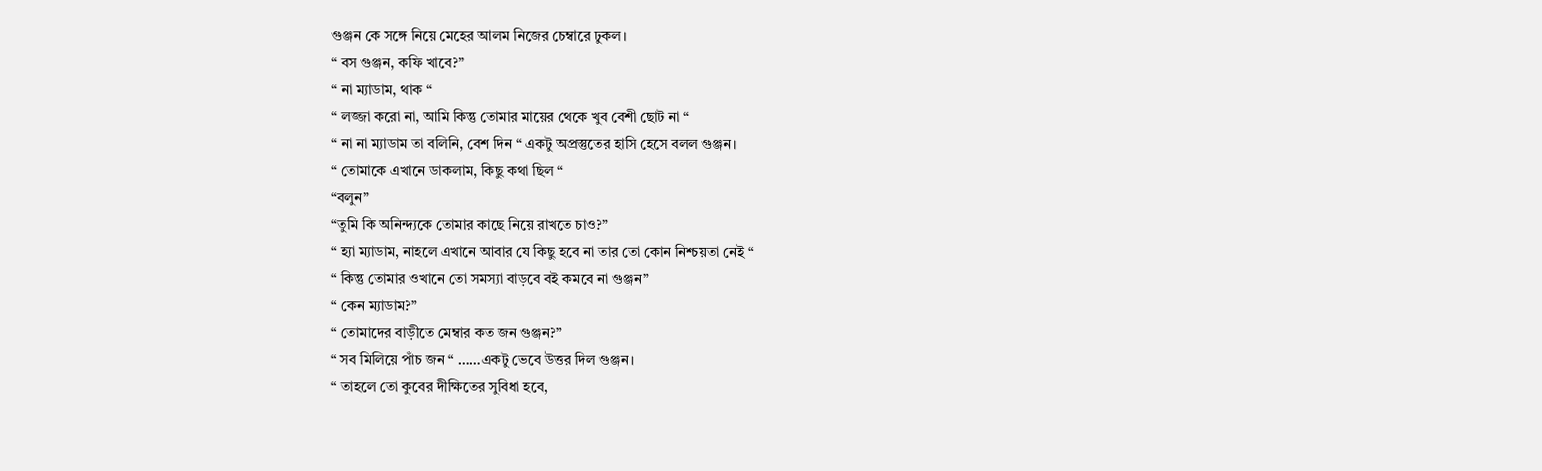গুঞ্জন কে সঙ্গে নিয়ে মেহের আলম নিজের চেম্বারে ঢুকল।
“ বস গুঞ্জন, কফি খাবে?”
“ না ম্যাডাম, থাক “
“ লজ্জা করো না, আমি কিন্তু তোমার মায়ের থেকে খুব বেশী ছোট না “
“ না না ম্যাডাম তা বলিনি, বেশ দিন “ একটু অপ্রস্তুতের হাসি হেসে বলল গুঞ্জন।
“ তোমাকে এখানে ডাকলাম, কিছু কথা ছিল “
“বলুন”
“তুমি কি অনিন্দ্যকে তোমার কাছে নিয়ে রাখতে চাও?”
“ হ্যা ম্যাডাম, নাহলে এখানে আবার যে কিছু হবে না তার তো কোন নিশ্চয়তা নেই “
“ কিন্তু তোমার ওখানে তো সমস্যা বাড়বে বই কমবে না গুঞ্জন”
“ কেন ম্যাডাম?”
“ তোমাদের বাড়ীতে মেম্বার কত জন গুঞ্জন?”
“ সব মিলিয়ে পাঁচ জন “ ……একটু ভেবে উত্তর দিল গুঞ্জন।
“ তাহলে তো কুবের দীক্ষিতের সুবিধা হবে,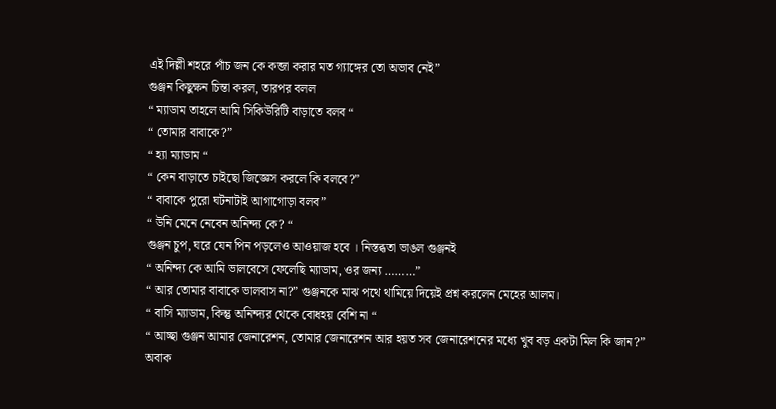এই দিল্লী শহরে পাঁচ জন কে কব্জা করার মত গ্যাঙ্গের তো অভাব নেই”
গুঞ্জন কিছুক্ষন চিন্তা করল, তারপর বলল
“ ম্যাডাম তাহলে আমি সিকিউরিটি বাড়াতে বলব “
“ তোমার বাবাকে?”
“ হ্যা ম্যাডাম “
“ কেন বাড়াতে চাইছো জিজ্ঞেস করলে কি বলবে?”
“ বাবাকে পুরো ঘটনাটাই আগাগোড়া বলব”
“ উনি মেনে নেবেন অনিন্দ্য কে? “
গুঞ্জন চুপ, ঘরে যেন পিন পড়লেও আওয়াজ হবে । নিস্তব্ধতা ভাঙল গুঞ্জনই
“ অনিন্দ্য কে আমি ভালবেসে ফেলেছি ম্যাডাম, ওর জন্য ………”
“ আর তোমার বাবাকে ভালবাস না?” গুঞ্জনকে মাঝ পথে থামিয়ে দিয়েই প্রশ্ন করলেন মেহের আলম।
“ বাসি ম্যাডাম, কিন্তু অনিন্দ্যর থেকে বোধহয় বেশি না “
“ আচ্ছা গুঞ্জন আমার জেনারেশন, তোমার জেনারেশন আর হয়ত সব জেনারেশনের মধ্যে খুব বড় একটা মিল কি জান?”
অবাক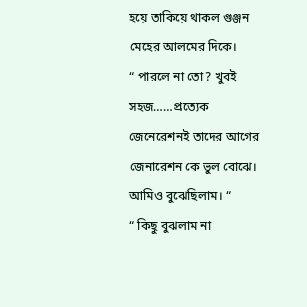হয়ে তাকিয়ে থাকল গুঞ্জন মেহের আলমের দিকে।
“ পারলে না তো? খুবই সহজ……প্রত্যেক জেনেরেশনই তাদের আগের জেনারেশন কে ভুল বোঝে। আমিও বুঝেছিলাম। “
“ কিছু বুঝলাম না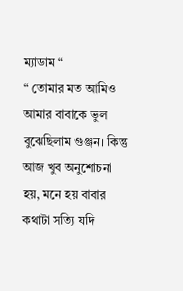ম্যাডাম “
“ তোমার মত আমিও আমার বাবাকে ভুল বুঝেছিলাম গুঞ্জন। কিন্তু আজ খুব অনুশোচনা হয়, মনে হয় বাবার কথাটা সত্যি যদি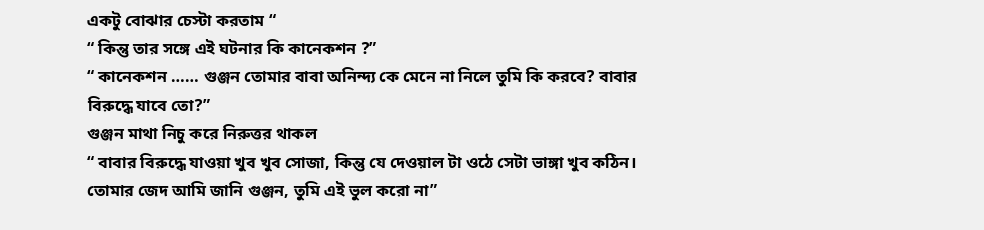একটু বোঝার চেস্টা করতাম “
“ কিন্তু তার সঙ্গে এই ঘটনার কি কানেকশন ?”
“ কানেকশন …… গুঞ্জন তোমার বাবা অনিন্দ্য কে মেনে না নিলে তুমি কি করবে? বাবার বিরুদ্ধে যাবে তো?”
গুঞ্জন মাথা নিচু করে নিরুত্তর থাকল
“ বাবার বিরুদ্ধে যাওয়া খুব খুব সোজা, কিন্তু যে দেওয়াল টা ওঠে সেটা ভাঙ্গা খুব কঠিন। তোমার জেদ আমি জানি গুঞ্জন, তুমি এই ভুল করো না”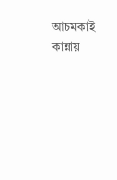আচমকাই কান্নায়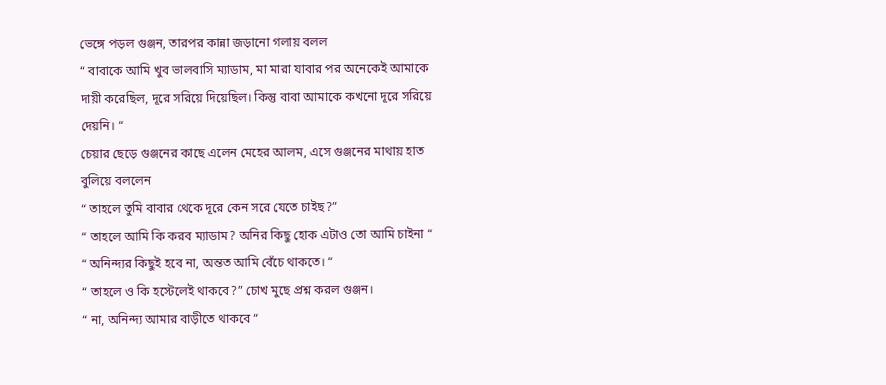ভেঙ্গে পড়ল গুঞ্জন, তারপর কান্না জড়ানো গলায় বলল
“ বাবাকে আমি খুব ভালবাসি ম্যাডাম, মা মারা যাবার পর অনেকেই আমাকে দায়ী করেছিল, দূরে সরিয়ে দিয়েছিল। কিন্তু বাবা আমাকে কখনো দূরে সরিয়ে দেয়নি। “
চেয়ার ছেড়ে গুঞ্জনের কাছে এলেন মেহের আলম, এসে গুঞ্জনের মাথায় হাত বুলিয়ে বললেন
“ তাহলে তুমি বাবার থেকে দূরে কেন সরে যেতে চাইছ?”
“ তাহলে আমি কি করব ম্যাডাম? অনির কিছু হোক এটাও তো আমি চাইনা “
“ অনিন্দ্যর কিছুই হবে না, অন্তত আমি বেঁচে থাকতে। “
“ তাহলে ও কি হস্টেলেই থাকবে?” চোখ মুছে প্রশ্ন করল গুঞ্জন।
“ না, অনিন্দ্য আমার বাড়ীতে থাকবে “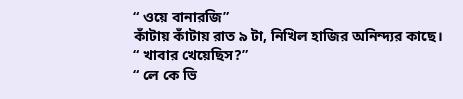“ ওয়ে বানারজি”
কাঁটায় কাঁটায় রাত ৯ টা, নিখিল হাজির অনিন্দ্যর কাছে।
“ খাবার খেয়েছিস?”
“ লে কে ভি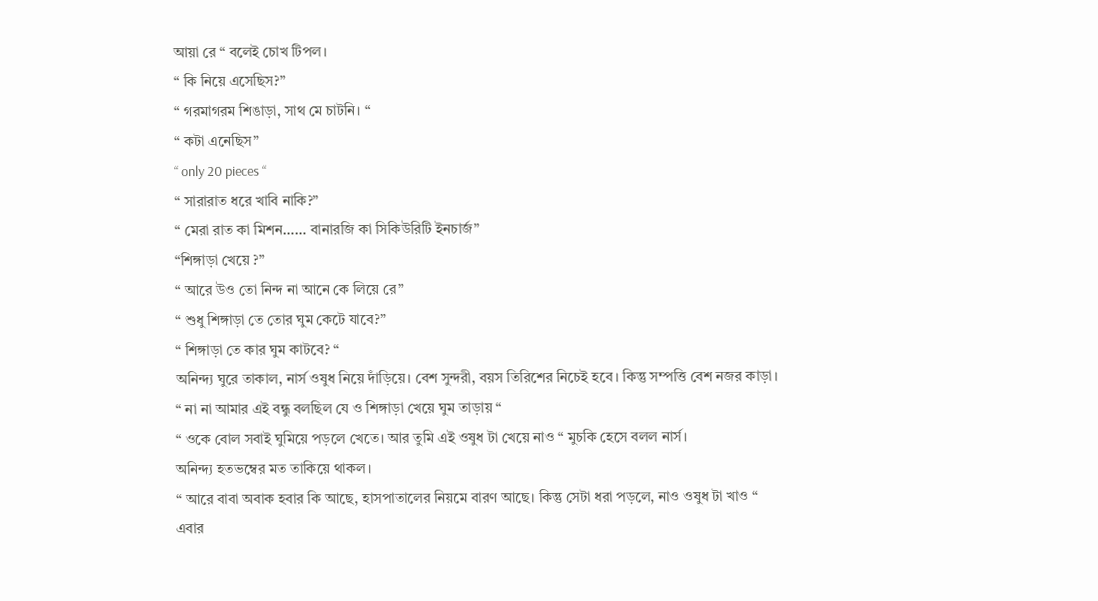আয়া রে “ বলেই চোখ টিপল।
“ কি নিয়ে এসেছিস?”
“ গরমাগরম শিঙাড়া, সাথ মে চাটনি। “
“ কটা এনেছিস”
“ only 20 pieces “
“ সারারাত ধরে খাবি নাকি?”
“ মেরা রাত কা মিশন…… বানারজি কা সিকিউরিটি ইনচার্জ”
“শিঙ্গাড়া খেয়ে ?”
“ আরে উও তো নিন্দ না আনে কে লিয়ে রে”
“ শুধু শিঙ্গাড়া তে তোর ঘুম কেটে যাবে?”
“ শিঙ্গাড়া তে কার ঘুম কাটবে? “
অনিন্দ্য ঘুরে তাকাল, নার্স ওষুধ নিয়ে দাঁড়িয়ে। বেশ সুন্দরী, বয়স তিরিশের নিচেই হবে। কিন্তু সম্পত্তি বেশ নজর কাড়া।
“ না না আমার এই বন্ধু বলছিল যে ও শিঙ্গাড়া খেয়ে ঘুম তাড়ায় “
“ ওকে বোল সবাই ঘুমিয়ে পড়লে খেতে। আর তুমি এই ওষুধ টা খেয়ে নাও “ মুচকি হেসে বলল নার্স।
অনিন্দ্য হতভম্বের মত তাকিয়ে থাকল।
“ আরে বাবা অবাক হবার কি আছে, হাসপাতালের নিয়মে বারণ আছে। কিন্তু সেটা ধরা পড়লে, নাও ওষুধ টা খাও “
এবার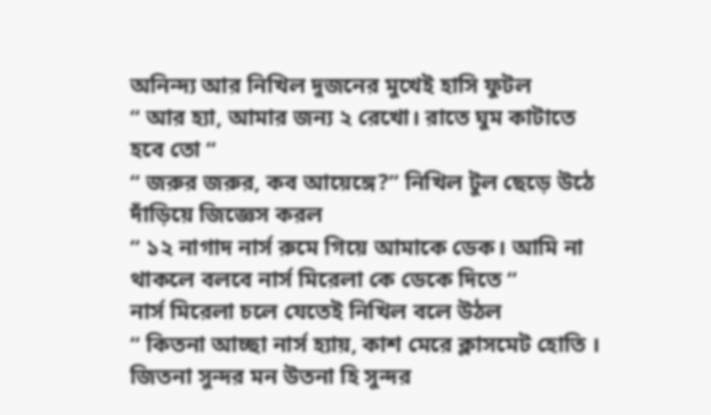অনিন্দ্য আর নিখিল দুজনের মুখেই হাসি ফুটল
“ আর হ্যা, আমার জন্য ২ রেখো। রাতে ঘুম কাটাতে হবে তো “
“ জরুর জরুর, কব আয়েঙ্গে?” নিখিল টুল ছেড়ে উঠে দাঁড়িয়ে জিজ্ঞেস করল
“ ১২ নাগাদ নার্স রুমে গিয়ে আমাকে ডেক। আমি না থাকলে বলবে নার্স মিরেলা কে ডেকে দিতে “
নার্স মিরেলা চলে যেতেই নিখিল বলে উঠল
“ কিতনা আচ্ছা নার্স হ্যায়, কাশ মেরে ক্লাসমেট হোতি । জিতনা সুন্দর মন উতনা হি সুন্দর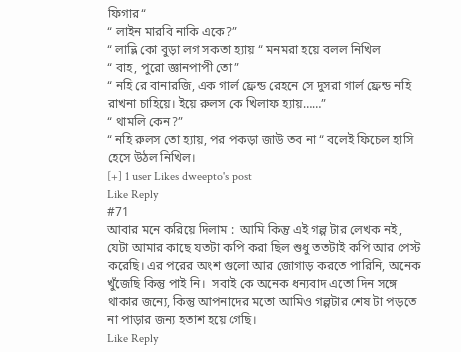ফিগার“
“ লাইন মারবি নাকি একে?”
“ লাভ্লি কো বুড়া লগ সকতা হ্যায় “ মনমরা হয়ে বলল নিখিল
“ বাহ, পুরো জ্ঞানপাপী তো”
“ নহি রে বানারজি, এক গার্ল ফ্রেন্ড রেহনে সে দুসরা গার্ল ফ্রেন্ড নহি রাখনা চাহিয়ে। ইয়ে রুলস কে খিলাফ হ্যায়……”
“ থামলি কেন?”
“ নহি রুলস তো হ্যায়, পর পকড়া জাউ তব না “ বলেই ফিচেল হাসি হেসে উঠল নিখিল।
[+] 1 user Likes dweepto's post
Like Reply
#71
আবার মনে করিয়ে দিলাম :  আমি কিন্তু এই গল্প টার লেখক নই, যেটা আমার কাছে যতটা কপি করা ছিল শুধু ততটাই কপি আর পেস্ট করেছি। এর পরের অংশ গুলো আর জোগাড় করতে পারিনি, অনেক খুঁজেছি কিন্তু পাই নি।  সবাই কে অনেক ধন্যবাদ এতো দিন সঙ্গে থাকার জন্যে, কিন্তু আপনাদের মতো আমিও গল্পটার শেষ টা পড়তে না পাড়ার জন্য হতাশ হয়ে গেছি।
Like Reply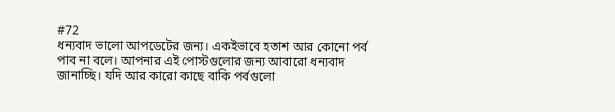#72
ধন্যবাদ ভালো আপডেটের জন্য। একইভাবে হতাশ আর কোনো পর্ব পাব না বলে। আপনার এই পোস্টগুলোর জন্য আবারো ধন্যবাদ জানাচ্ছি। যদি আর কারো কাছে বাকি পর্বগুলো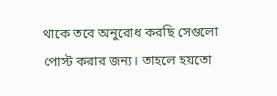থাকে তবে অনুরোধ করছি সেগুলো পোস্ট করার জন্য। তাহলে হয়তো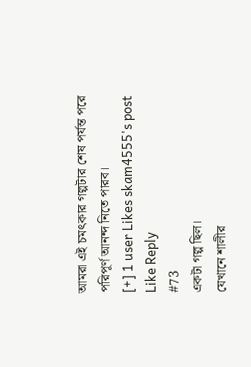আমরা এই চমৎকার গল্পটার শেষ পর্যন্ত পরে পরিপূর্ণ আনন্দ নিতে পারব।
[+] 1 user Likes skam4555's post
Like Reply
#73
একটা গল্প ছিল।
যেখানে শালীর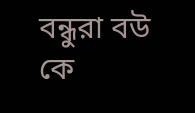বন্ধুরা বউ কে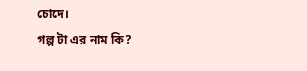চোদে।
গল্প টা এর নাম কি?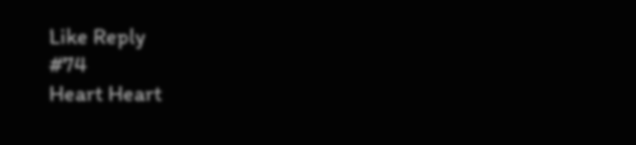Like Reply
#74
Heart Heart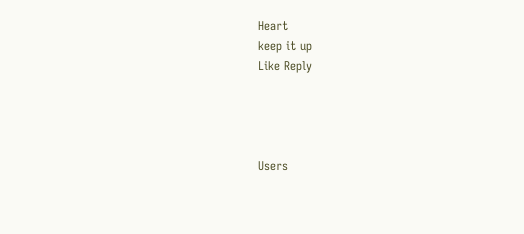Heart
keep it up
Like Reply




Users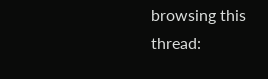browsing this thread: